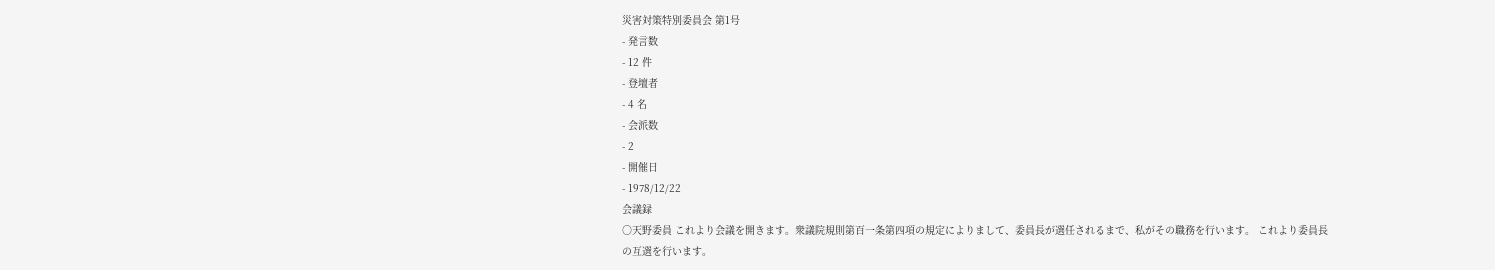災害対策特別委員会 第1号
- 発言数
- 12 件
- 登壇者
- 4 名
- 会派数
- 2
- 開催日
- 1978/12/22
会議録
○天野委員 これより会議を開きます。衆議院規則第百一条第四項の規定によりまして、委員長が選任されるまで、私がその職務を行います。 これより委員長の互選を行います。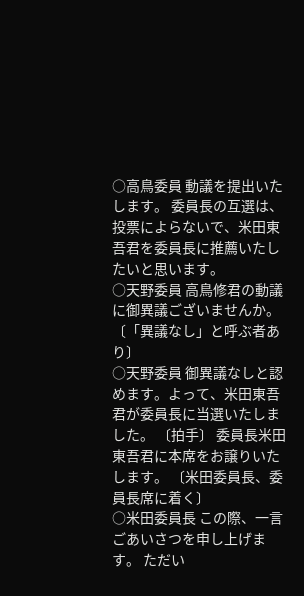○高鳥委員 動議を提出いたします。 委員長の互選は、投票によらないで、米田東吾君を委員長に推薦いたしたいと思います。
○天野委員 高鳥修君の動議に御異議ございませんか。 〔「異議なし」と呼ぶ者あり〕
○天野委員 御異議なしと認めます。よって、米田東吾君が委員長に当選いたしました。 〔拍手〕 委員長米田東吾君に本席をお譲りいたします。 〔米田委員長、委員長席に着く〕
○米田委員長 この際、一言ごあいさつを申し上げます。 ただい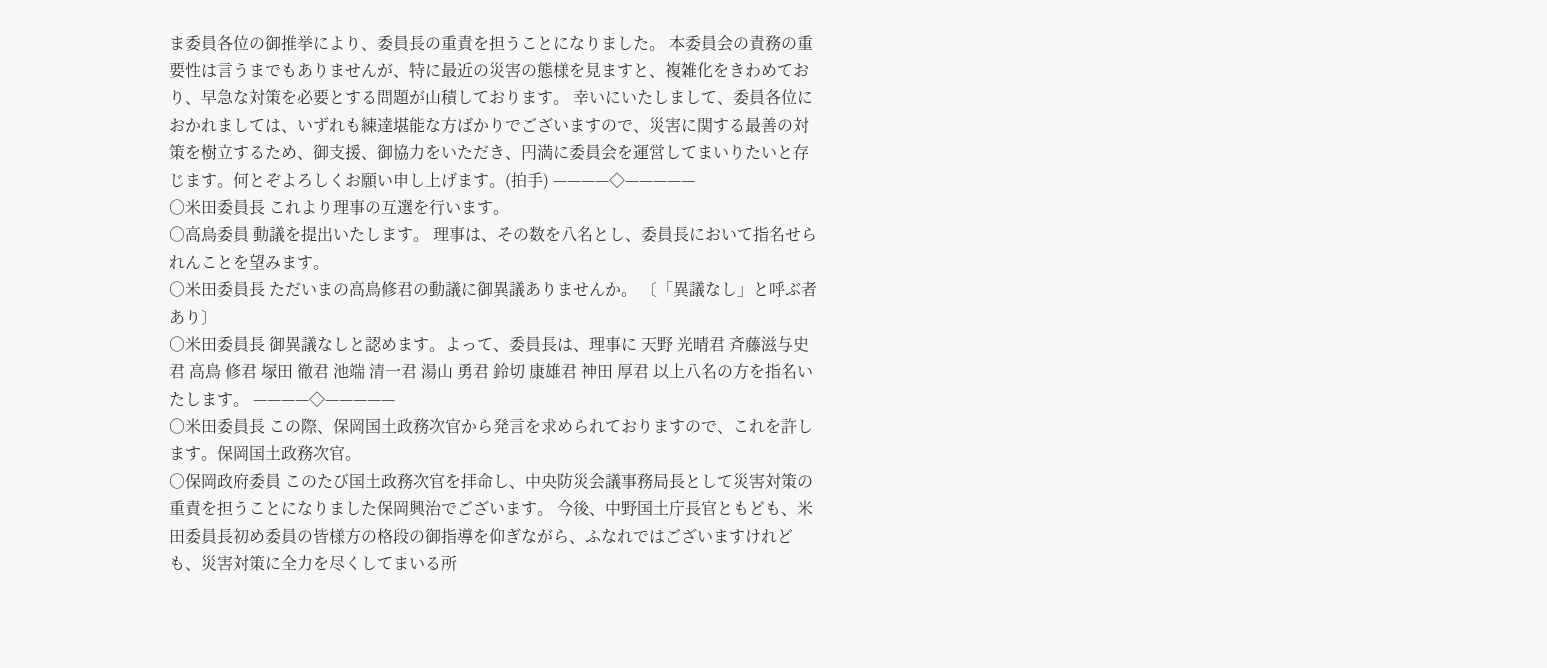ま委員各位の御推挙により、委員長の重責を担うことになりました。 本委員会の責務の重要性は言うまでもありませんが、特に最近の災害の態様を見ますと、複雑化をきわめており、早急な対策を必要とする問題が山積しております。 幸いにいたしまして、委員各位におかれましては、いずれも練達堪能な方ばかりでございますので、災害に関する最善の対策を樹立するため、御支援、御協力をいただき、円満に委員会を運営してまいりたいと存じます。何とぞよろしくお願い申し上げます。(拍手) ————◇—————
○米田委員長 これより理事の互選を行います。
○高鳥委員 動議を提出いたします。 理事は、その数を八名とし、委員長において指名せられんことを望みます。
○米田委員長 ただいまの高鳥修君の動議に御異議ありませんか。 〔「異議なし」と呼ぶ者あり〕
○米田委員長 御異議なしと認めます。よって、委員長は、理事に 天野 光晴君 斉藤滋与史君 高鳥 修君 塚田 徹君 池端 清一君 湯山 勇君 鈴切 康雄君 神田 厚君 以上八名の方を指名いたします。 ————◇—————
○米田委員長 この際、保岡国土政務次官から発言を求められておりますので、これを許します。保岡国土政務次官。
○保岡政府委員 このたび国土政務次官を拝命し、中央防災会議事務局長として災害対策の重責を担うことになりました保岡興治でございます。 今後、中野国土庁長官ともども、米田委員長初め委員の皆様方の格段の御指導を仰ぎながら、ふなれではございますけれども、災害対策に全力を尽くしてまいる所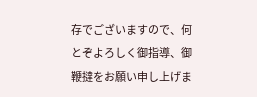存でございますので、何とぞよろしく御指導、御鞭撻をお願い申し上げま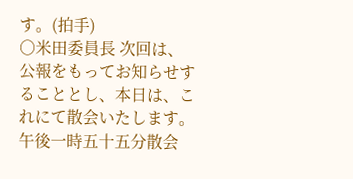す。(拍手)
○米田委員長 次回は、公報をもってお知らせすることとし、本日は、これにて散会いたします。 午後一時五十五分散会